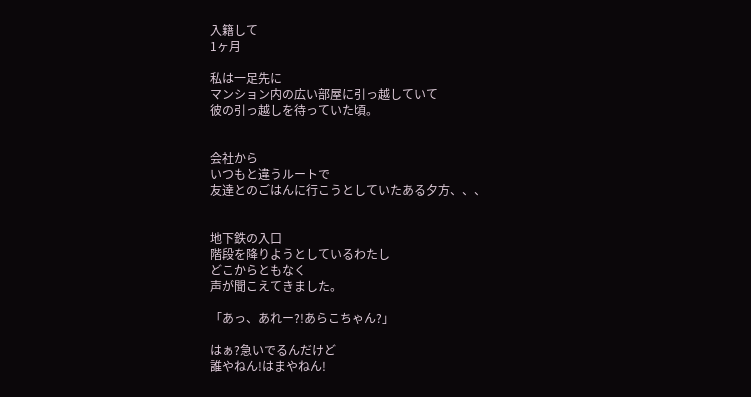入籍して
1ヶ月

私は一足先に
マンション内の広い部屋に引っ越していて
彼の引っ越しを待っていた頃。


会社から
いつもと違うルートで
友達とのごはんに行こうとしていたある夕方、、、


地下鉄の入口
階段を降りようとしているわたし
どこからともなく
声が聞こえてきました。

「あっ、あれー?!あらこちゃん?」

はぁ?急いでるんだけど
誰やねん!はまやねん!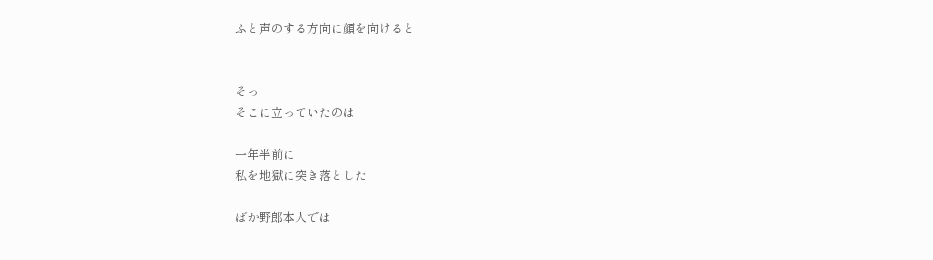ふと声のする方向に顔を向けると


そっ
そこに立っていたのは

一年半前に
私を地獄に突き落とした

ばか野郎本人では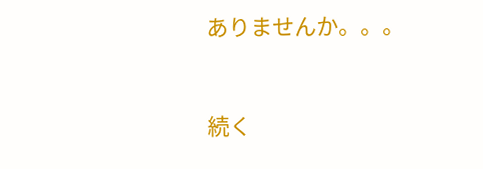ありませんか。。。


続く